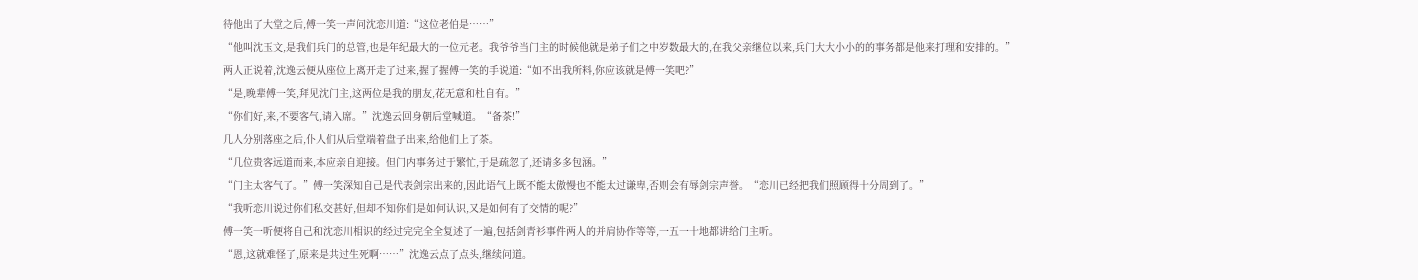待他出了大堂之后,傅一笑一声问沈恋川道:“这位老伯是……”
“他叫沈玉文,是我们兵门的总管,也是年纪最大的一位元老。我爷爷当门主的时候他就是弟子们之中岁数最大的,在我父亲继位以来,兵门大大小小的的事务都是他来打理和安排的。”
两人正说着,沈逸云便从座位上离开走了过来,握了握傅一笑的手说道:“如不出我所料,你应该就是傅一笑吧?”
“是,晚辈傅一笑,拜见沈门主,这两位是我的朋友,花无意和杜自有。”
“你们好,来,不要客气,请入席。”沈逸云回身朝后堂喊道。“备茶!”
几人分别落座之后,仆人们从后堂端着盘子出来,给他们上了茶。
“几位贵客远道而来,本应亲自迎接。但门内事务过于繁忙,于是疏忽了,还请多多包涵。”
“门主太客气了。”傅一笑深知自己是代表剑宗出来的,因此语气上既不能太傲慢也不能太过谦卑,否则会有辱剑宗声誉。“恋川已经把我们照顾得十分周到了。”
“我听恋川说过你们私交甚好,但却不知你们是如何认识,又是如何有了交情的呢?”
傅一笑一听便将自己和沈恋川相识的经过完完全全复述了一遍,包括剑青衫事件两人的并肩协作等等,一五一十地都讲给门主听。
“恩,这就难怪了,原来是共过生死啊……”沈逸云点了点头,继续问道。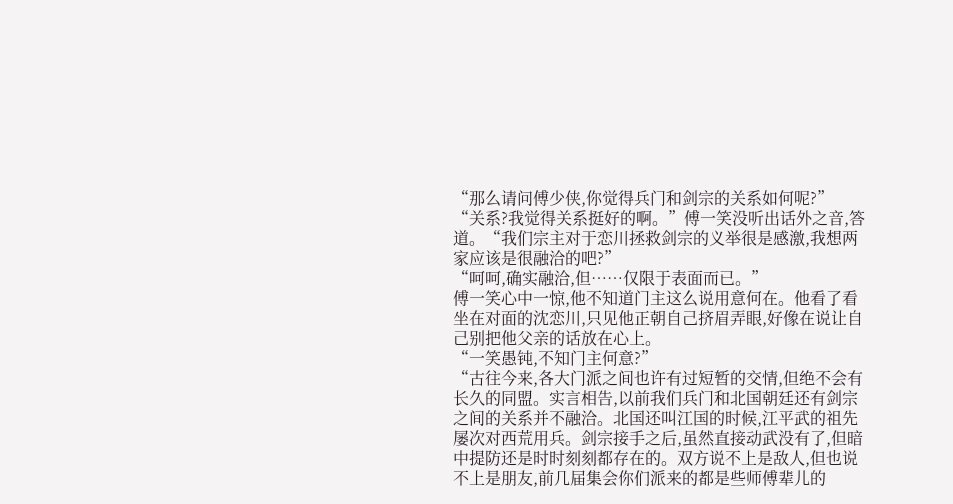“那么请问傅少侠,你觉得兵门和剑宗的关系如何呢?”
“关系?我觉得关系挺好的啊。”傅一笑没听出话外之音,答道。“我们宗主对于恋川拯救剑宗的义举很是感激,我想两家应该是很融洽的吧?”
“呵呵,确实融洽,但……仅限于表面而已。”
傅一笑心中一惊,他不知道门主这么说用意何在。他看了看坐在对面的沈恋川,只见他正朝自己挤眉弄眼,好像在说让自己别把他父亲的话放在心上。
“一笑愚钝,不知门主何意?”
“古往今来,各大门派之间也许有过短暂的交情,但绝不会有长久的同盟。实言相告,以前我们兵门和北国朝廷还有剑宗之间的关系并不融洽。北国还叫江国的时候,江平武的祖先屡次对西荒用兵。剑宗接手之后,虽然直接动武没有了,但暗中提防还是时时刻刻都存在的。双方说不上是敌人,但也说不上是朋友,前几届集会你们派来的都是些师傅辈儿的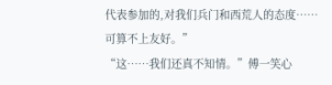代表参加的,对我们兵门和西荒人的态度……可算不上友好。”
“这……我们还真不知情。”傅一笑心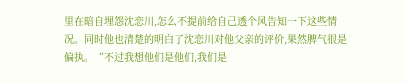里在暗自埋怨沈恋川,怎么不提前给自己透个风告知一下这些情况。同时他也清楚的明白了沈恋川对他父亲的评价,果然脾气很是偏执。“不过我想他们是他们,我们是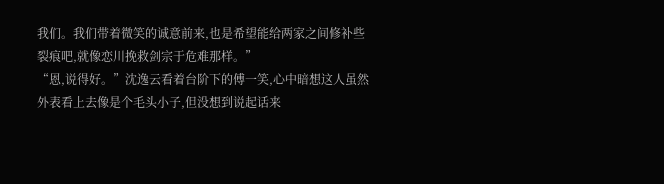我们。我们带着微笑的诚意前来,也是希望能给两家之间修补些裂痕吧,就像恋川挽救剑宗于危难那样。”
“恩,说得好。”沈逸云看着台阶下的傅一笑,心中暗想这人虽然外表看上去像是个毛头小子,但没想到说起话来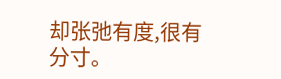却张弛有度,很有分寸。